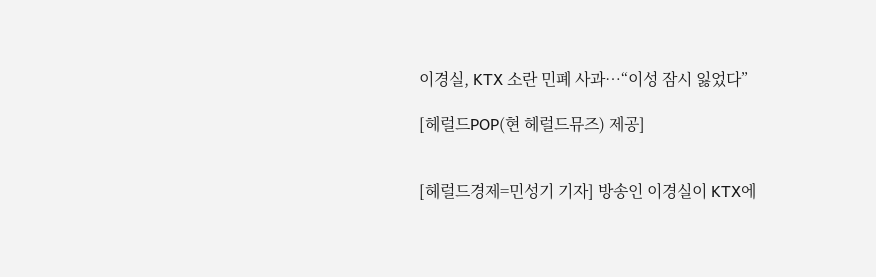이경실, KTX 소란 민폐 사과…“이성 잠시 잃었다”

[헤럴드POP(현 헤럴드뮤즈) 제공]


[헤럴드경제=민성기 기자] 방송인 이경실이 KTX에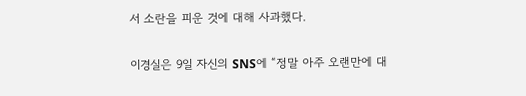서 소란을 피운 것에 대해 사과했다.

이경실은 9일 자신의 SNS에 “정말 아주 오랜만에 대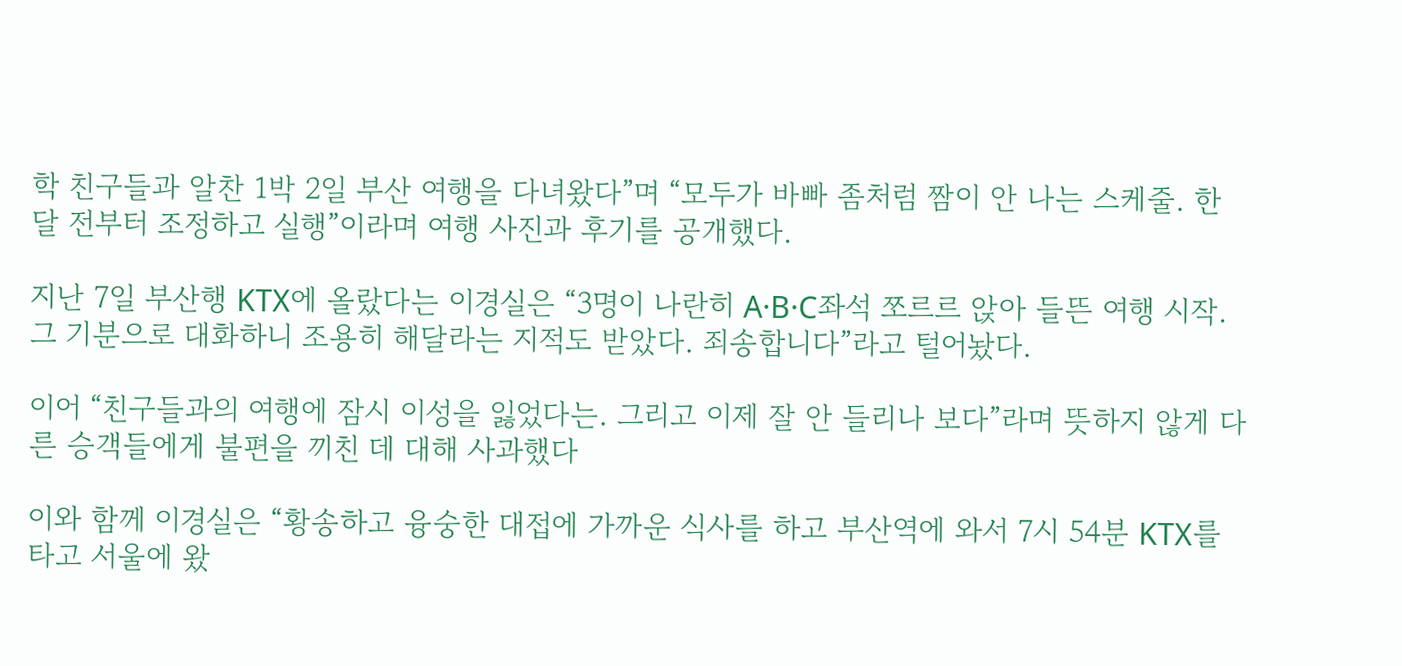학 친구들과 알찬 1박 2일 부산 여행을 다녀왔다”며 “모두가 바빠 좀처럼 짬이 안 나는 스케줄. 한 달 전부터 조정하고 실행”이라며 여행 사진과 후기를 공개했다.

지난 7일 부산행 KTX에 올랐다는 이경실은 “3명이 나란히 A·B·C좌석 쪼르르 앉아 들뜬 여행 시작. 그 기분으로 대화하니 조용히 해달라는 지적도 받았다. 죄송합니다”라고 털어놨다.

이어 “친구들과의 여행에 잠시 이성을 잃었다는. 그리고 이제 잘 안 들리나 보다”라며 뜻하지 않게 다른 승객들에게 불편을 끼친 데 대해 사과했다

이와 함께 이경실은 “황송하고 융숭한 대접에 가까운 식사를 하고 부산역에 와서 7시 54분 KTX를 타고 서울에 왔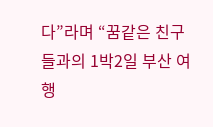다”라며 “꿈같은 친구들과의 1박2일 부산 여행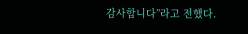감사합니다”라고 전했다.